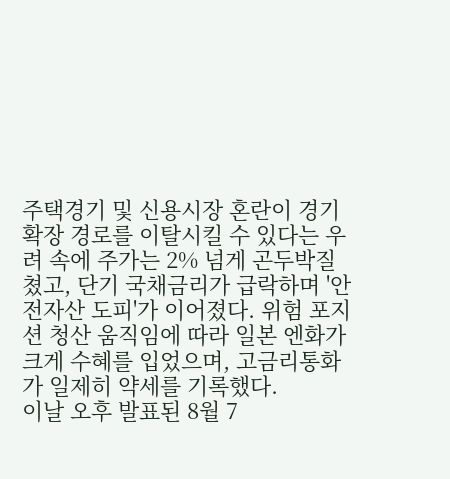주택경기 및 신용시장 혼란이 경기확장 경로를 이탈시킬 수 있다는 우려 속에 주가는 2% 넘게 곤두박질쳤고, 단기 국채금리가 급락하며 '안전자산 도피'가 이어졌다. 위험 포지션 청산 움직임에 따라 일본 엔화가 크게 수혜를 입었으며, 고금리통화가 일제히 약세를 기록했다.
이날 오후 발표된 8월 7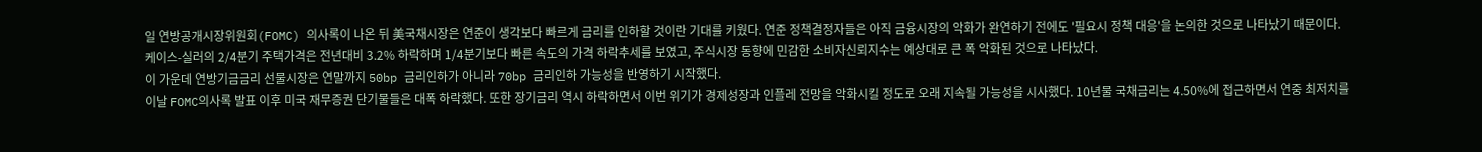일 연방공개시장위원회(FOMC) 의사록이 나온 뒤 美국채시장은 연준이 생각보다 빠르게 금리를 인하할 것이란 기대를 키웠다. 연준 정책결정자들은 아직 금융시장의 악화가 완연하기 전에도 '필요시 정책 대응'을 논의한 것으로 나타났기 때문이다.
케이스-실러의 2/4분기 주택가격은 전년대비 3.2% 하락하며 1/4분기보다 빠른 속도의 가격 하락추세를 보였고, 주식시장 동향에 민감한 소비자신뢰지수는 예상대로 큰 폭 악화된 것으로 나타났다.
이 가운데 연방기금금리 선물시장은 연말까지 50bp 금리인하가 아니라 70bp 금리인하 가능성을 반영하기 시작했다.
이날 FOMC의사록 발표 이후 미국 재무증권 단기물들은 대폭 하락했다. 또한 장기금리 역시 하락하면서 이번 위기가 경제성장과 인플레 전망을 악화시킬 정도로 오래 지속될 가능성을 시사했다. 10년물 국채금리는 4.50%에 접근하면서 연중 최저치를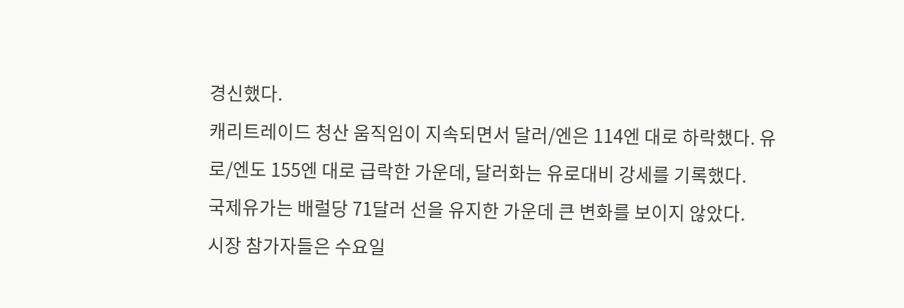경신했다.
캐리트레이드 청산 움직임이 지속되면서 달러/엔은 114엔 대로 하락했다. 유로/엔도 155엔 대로 급락한 가운데, 달러화는 유로대비 강세를 기록했다.
국제유가는 배럴당 71달러 선을 유지한 가운데 큰 변화를 보이지 않았다.
시장 참가자들은 수요일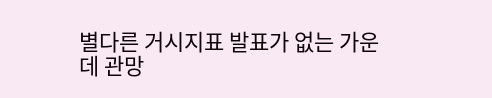별다른 거시지표 발표가 없는 가운데 관망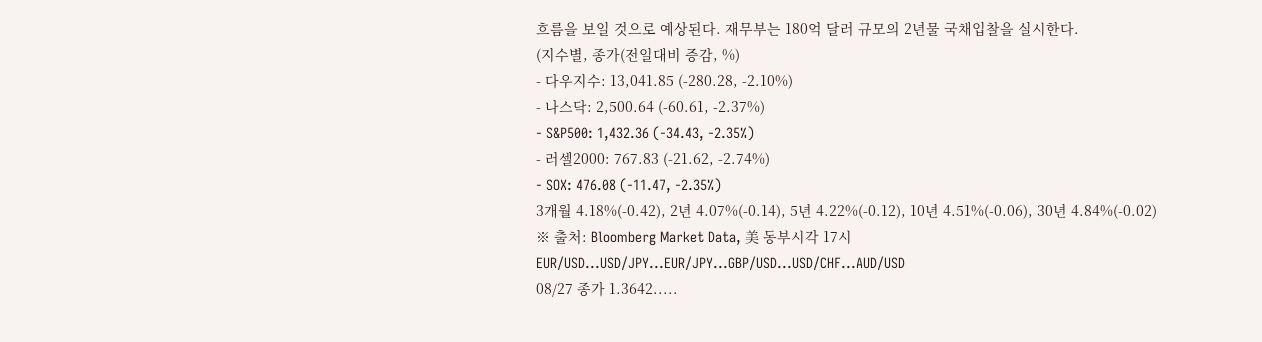흐름을 보일 것으로 예상된다. 재무부는 180억 달러 규모의 2년물 국채입찰을 실시한다.
(지수별, 종가(전일대비 증감, %)
- 다우지수: 13,041.85 (-280.28, -2.10%)
- 나스닥: 2,500.64 (-60.61, -2.37%)
- S&P500: 1,432.36 (-34.43, -2.35%)
- 러셀2000: 767.83 (-21.62, -2.74%)
- SOX: 476.08 (-11.47, -2.35%)
3개월 4.18%(-0.42), 2년 4.07%(-0.14), 5년 4.22%(-0.12), 10년 4.51%(-0.06), 30년 4.84%(-0.02)
※ 출처: Bloomberg Market Data, 美 동부시각 17시
EUR/USD...USD/JPY...EUR/JPY...GBP/USD...USD/CHF...AUD/USD
08/27 종가 1.3642.....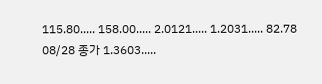115.80..... 158.00..... 2.0121..... 1.2031..... 82.78
08/28 종가 1.3603.....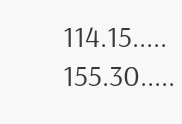114.15..... 155.30.....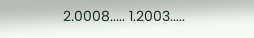2.0008..... 1.2003.....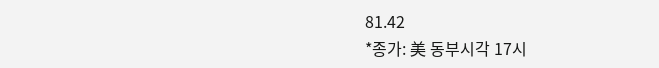81.42
*종가: 美 동부시각 17시